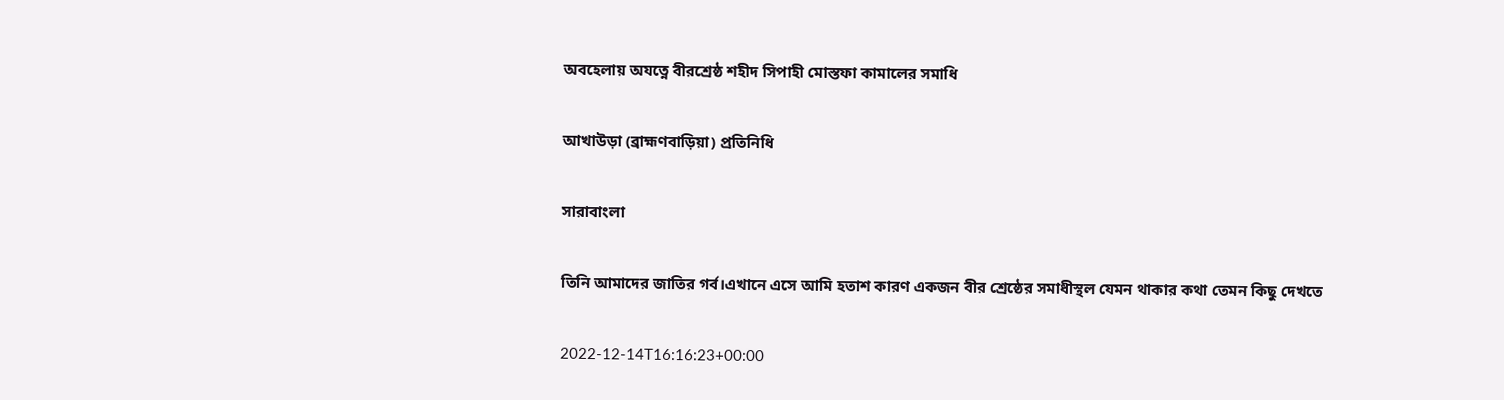অবহেলায় অযত্নে বীরশ্রেষ্ঠ শহীদ সিপাহী মোস্তফা কামালের সমাধি

আখাউড়া (ব্রাহ্মণবাড়িয়া) প্রতিনিধি

সারাবাংলা

তিনি আমাদের জাতির গর্ব।এখানে এসে আমি হতাশ কারণ একজন বীর শ্রেষ্ঠের সমাধীস্থল যেমন থাকার কথা তেমন কিছু দেখতে

2022-12-14T16:16:23+00:00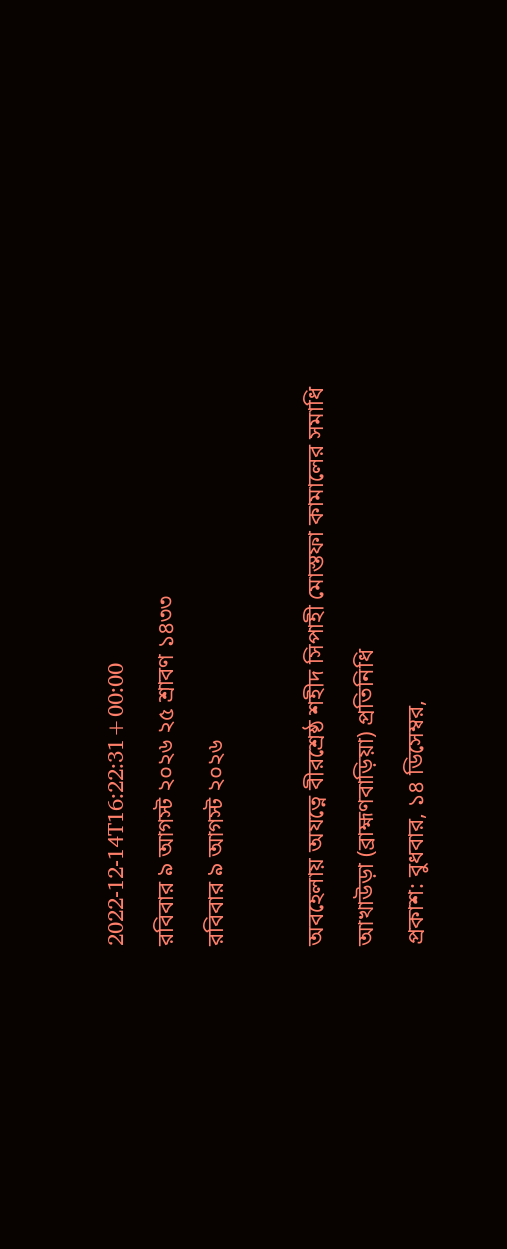2022-12-14T16:22:31+00:00
রবিবার ৯ আগস্ট ২০২৬ ২৫ শ্রাবণ ১৪৩৩
রবিবার ৯ আগস্ট ২০২৬

অবহেলায় অযত্নে বীরশ্রেষ্ঠ শহীদ সিপাহী মোস্তফা কামালের সমাধি
আখাউড়া (ব্রাহ্মণবাড়িয়া) প্রতিনিধি
প্রকাশ: বুধবার, ১৪ ডিসেম্বর,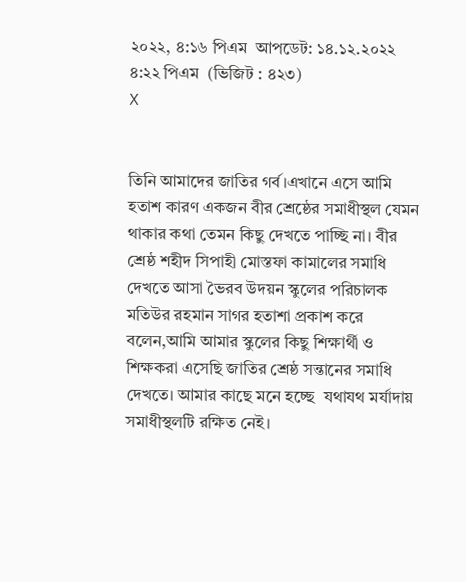২০২২, ৪:১৬ পিএম  আপডেট: ১৪.১২.২০২২ ৪:২২ পিএম  (ভিজিট : ৪২৩)
X


তিনি আমাদের জাতির গর্ব।এখানে এসে আমি হতাশ কারণ একজন বীর শ্রেষ্ঠের সমাধীস্থল যেমন থাকার কথা তেমন কিছু দেখতে পাচ্ছি না। বীর শ্রেষ্ঠ শহীদ সিপাহী মোস্তফা কামালের সমাধি দেখতে আসা ভৈরব উদয়ন স্কুলের পরিচালক মতিউর রহমান সাগর হতাশা প্রকাশ করে বলেন,আমি আমার স্কুলের কিছু শিক্ষার্থী ও শিক্ষকরা এসেছি জাতির শ্রেষ্ঠ সন্তানের সমাধি দেখতে। আমার কাছে মনে হচ্ছে  যথাযথ মর্যাদায় সমাধীস্থলটি রক্ষিত নেই।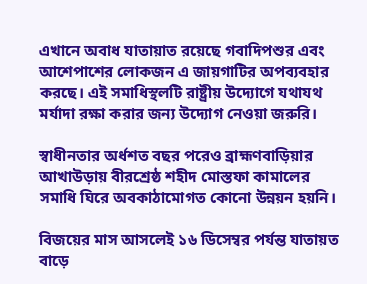এখানে অবাধ যাতায়াত রয়েছে গবাদিপশুর এবং আশেপাশের লোকজন এ জায়গাটির অপব্যবহার করছে। এই সমাধিস্থলটি রাষ্ট্রীয় উদ্যোগে যথাযথ মর্যাদা রক্ষা করার জন্য উদ্যোগ নেওয়া জরুরি।

স্বাধীনতার অর্ধশত বছর পরেও ব্রাহ্মণবাড়িয়ার আখাউড়ায় বীরশ্রেষ্ঠ শহীদ মোস্তফা কামালের সমাধি ঘিরে অবকাঠামোগত কোনো উন্নয়ন হয়নি।

বিজয়ের মাস আসলেই ১৬ ডিসেম্বর পর্যন্ত যাতায়ত বাড়ে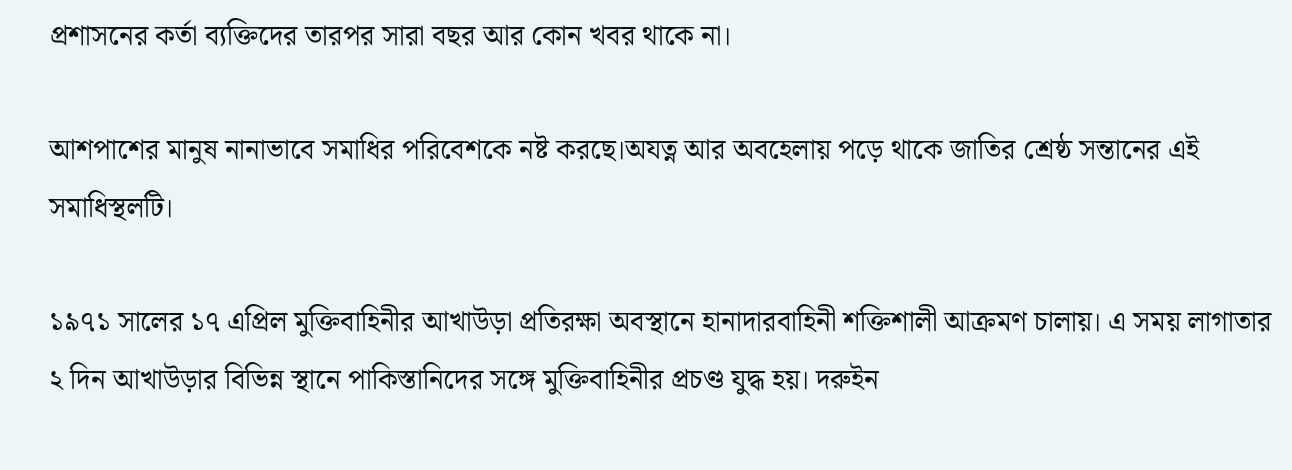প্রশাসনের কর্তা ব্যক্তিদের তারপর সারা বছর আর কোন খবর থাকে না।

আশপাশের মানুষ নানাভাবে সমাধির পরিবেশকে নষ্ট করছে।অযত্ন আর অবহেলায় পড়ে থাকে জাতির শ্রেষ্ঠ সন্তানের এই সমাধিস্থলটি।

১৯৭১ সালের ১৭ এপ্রিল মুক্তিবাহিনীর আখাউড়া প্রতিরক্ষা অবস্থানে হানাদারবাহিনী শক্তিশালী আক্রমণ চালায়। এ সময় লাগাতার ২ দিন আখাউড়ার বিভিন্ন স্থানে পাকিস্তানিদের সঙ্গে মুক্তিবাহিনীর প্রচণ্ড যুদ্ধ হয়। দরুইন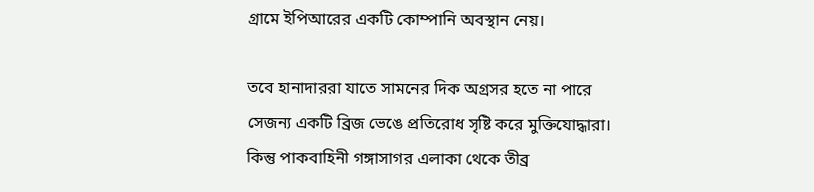গ্রামে ইপিআরের একটি কোম্পানি অবস্থান নেয়।

তবে হানাদাররা যাতে সামনের দিক অগ্রসর হতে না পারে সেজন্য একটি ব্রিজ ভেঙে প্রতিরোধ সৃষ্টি করে মুক্তিযোদ্ধারা। কিন্তু পাকবাহিনী গঙ্গাসাগর এলাকা থেকে তীব্র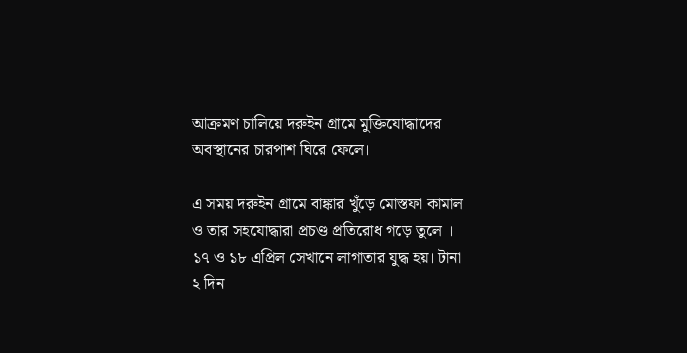আক্রমণ চালিয়ে দরুইন গ্রামে মুক্তিযোদ্ধাদের অবস্থানের চারপাশ ঘিরে ফেলে।

এ সময় দরুইন গ্রামে বাঙ্কার খুঁড়ে মোস্তফা কামাল ও তার সহযোদ্ধারা প্রচণ্ড প্রতিরোধ গড়ে তুলে । ১৭ ও ১৮ এপ্রিল সেখানে লাগাতার যুদ্ধ হয়। টানা ২ দিন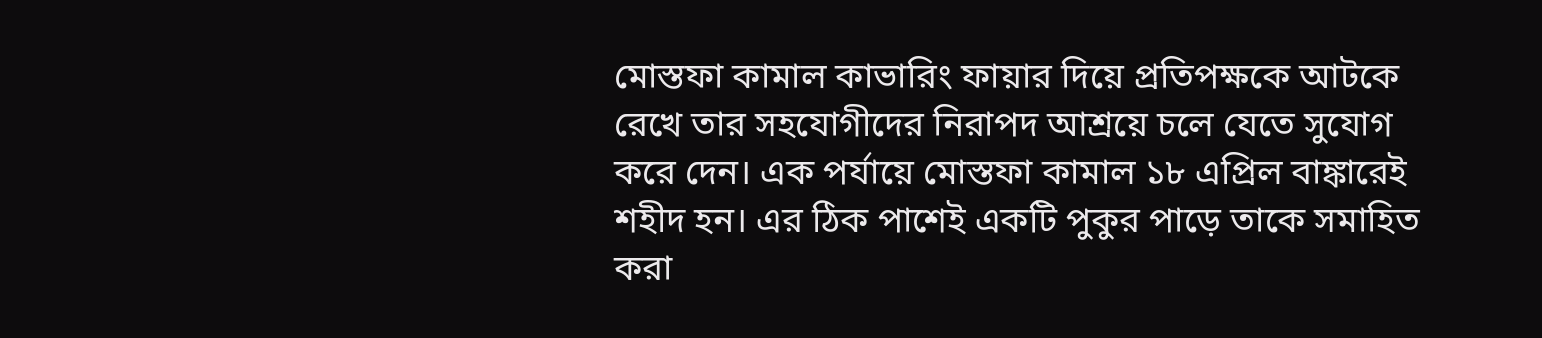মোস্তফা কামাল কাভারিং ফায়ার দিয়ে প্রতিপক্ষকে আটকে রেখে তার সহযোগীদের নিরাপদ আশ্রয়ে চলে যেতে সুযোগ করে দেন। এক পর্যায়ে মোস্তফা কামাল ১৮ এপ্রিল বাঙ্কারেই শহীদ হন। এর ঠিক পাশেই একটি পুকুর পাড়ে তাকে সমাহিত করা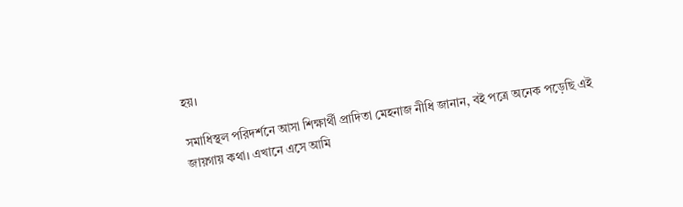হয়।

সমাধিস্থল পরিদর্শনে আসা শিক্ষার্থী প্রাদিতা মেহনাজ নীধি জানান, বই পত্রে অনেক পড়েছি এই জায়গায় কথা। এখানে এসে আমি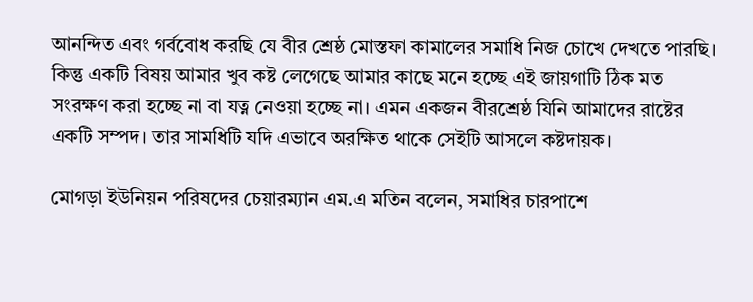আনন্দিত এবং গর্ববোধ করছি যে বীর শ্রেষ্ঠ মোস্তফা কামালের সমাধি নিজ চোখে দেখতে পারছি। কিন্তু একটি বিষয় আমার খুব কষ্ট লেগেছে আমার কাছে মনে হচ্ছে এই জায়গাটি ঠিক মত সংরক্ষণ করা হচ্ছে না বা যত্ন নেওয়া হচ্ছে না। এমন একজন বীরশ্রেষ্ঠ যিনি আমাদের রাষ্টের একটি সম্পদ। তার সামধিটি যদি এভাবে অরক্ষিত থাকে সেইটি আসলে কষ্টদায়ক।

মোগড়া ইউনিয়ন পরিষদের চেয়ারম্যান এম.এ মতিন বলেন, সমাধির চারপাশে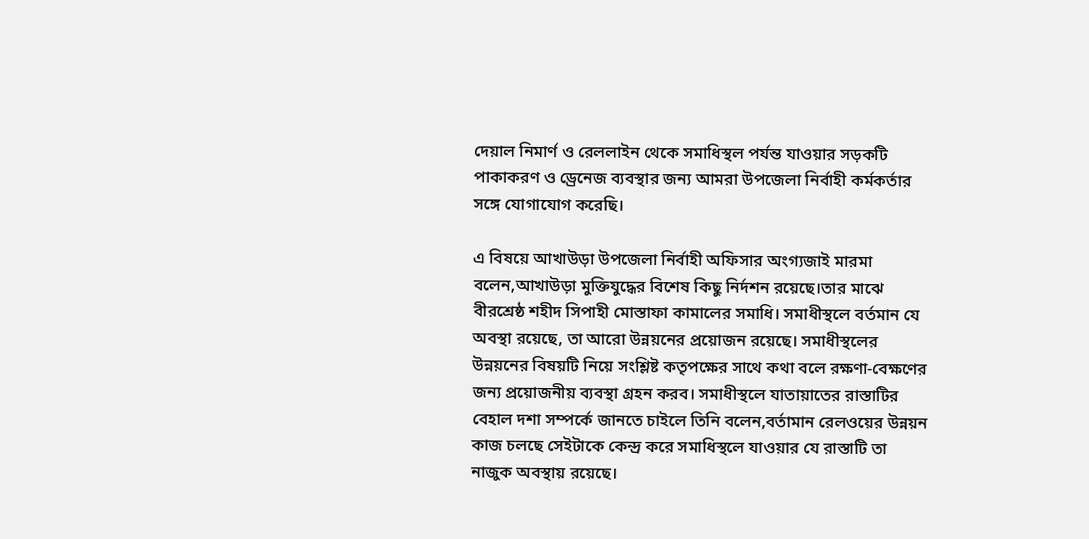দেয়াল নিমার্ণ ও রেললাইন থেকে সমাধিস্থল পর্যন্ত যাওয়ার সড়কটি পাকাকরণ ও ড্রেনেজ ব্যবস্থার জন্য আমরা উপজেলা নির্বাহী কর্মকর্তার সঙ্গে যোগাযোগ করেছি।

এ বিষয়ে আখাউড়া উপজেলা নির্বাহী অফিসার অংগ্যজাই মারমা বলেন,আখাউড়া মুক্তিযুদ্ধের বিশেষ কিছু নির্দশন রয়েছে।তার মাঝে বীরশ্রেষ্ঠ শহীদ সিপাহী মোস্তাফা কামালের সমাধি। সমাধীস্থলে বর্তমান যে অবস্থা রয়েছে, তা আরো উন্নয়নের প্রয়োজন রয়েছে। সমাধীস্থলের উন্নয়নের বিষয়টি নিয়ে সংশ্লিষ্ট কতৃপক্ষের সাথে কথা বলে রক্ষণা-বেক্ষণের জন্য প্রয়োজনীয় ব্যবস্থা গ্রহন করব। সমাধীস্থলে যাতায়াতের রাস্তাটির বেহাল দশা সম্পর্কে জানতে চাইলে তিনি বলেন,বর্তামান রেলওয়ের উন্নয়ন কাজ চলছে সেইটাকে কেন্দ্র করে সমাধিস্থলে যাওয়ার যে রাস্তাটি তা নাজুক অবস্থায় রয়েছে।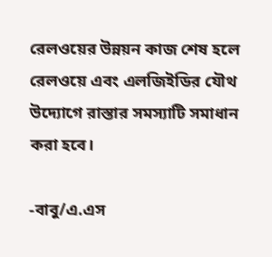রেলওয়ের উন্নয়ন কাজ শেষ হলে রেলওয়ে এবং এলজিইডির যৌথ উদ্যোগে রাস্তার সমস্যাটি সমাধান করা হবে।

-বাবু/এ.এস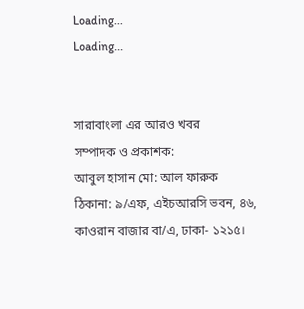Loading...
Loading...


সারাবাংলা এর আরও খবর
সম্পাদক ও প্রকাশক:
আবুল হাসান মো: আল ফারুক
ঠিকানা: ৯/এফ, এইচআরসি ভবন, ৪৬, কাওরান বাজার বা/এ, ঢাকা- ১২১৫।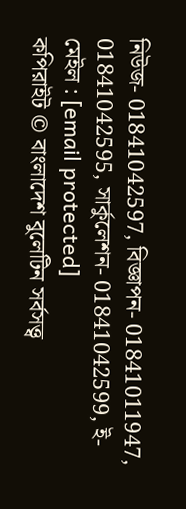নিউজ- 01841042597, বিজ্ঞাপন- 01841011947, 01841042595, সার্কুলেশন- 01841042599, ই-মেইল : [email protected]
কপিরাইট © বাংলাদেশ বুলেটিন সর্বসত্ত্ব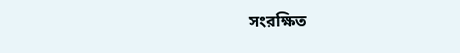সংরক্ষিত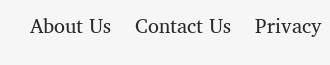About Us    Contact Us    Privacy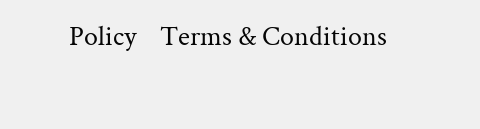Policy    Terms & Conditions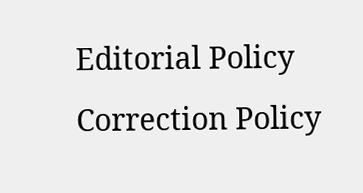Editorial Policy    Correction Policy